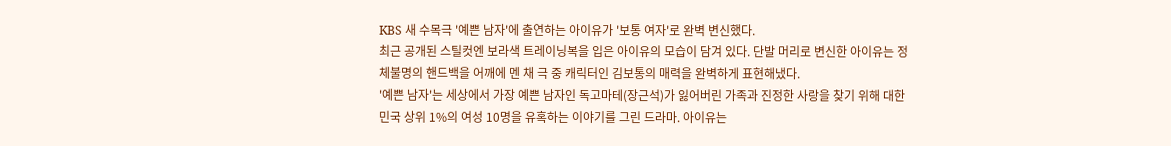KBS 새 수목극 '예쁜 남자'에 출연하는 아이유가 '보통 여자'로 완벽 변신했다.
최근 공개된 스틸컷엔 보라색 트레이닝복을 입은 아이유의 모습이 담겨 있다. 단발 머리로 변신한 아이유는 정체불명의 핸드백을 어깨에 멘 채 극 중 캐릭터인 김보통의 매력을 완벽하게 표현해냈다.
'예쁜 남자'는 세상에서 가장 예쁜 남자인 독고마테(장근석)가 잃어버린 가족과 진정한 사랑을 찾기 위해 대한민국 상위 1%의 여성 10명을 유혹하는 이야기를 그린 드라마. 아이유는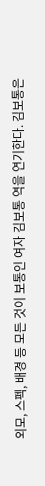외모, 스펙, 배경 등 모든 것이 보통인 여자 김보통 역을 연기한다. 김보통은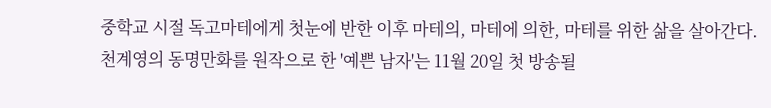중학교 시절 독고마테에게 첫눈에 반한 이후 마테의, 마테에 의한, 마테를 위한 삶을 살아간다.
천계영의 동명만화를 원작으로 한 '예쁜 남자'는 11월 20일 첫 방송될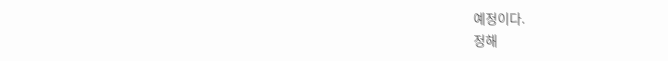예정이다.
정해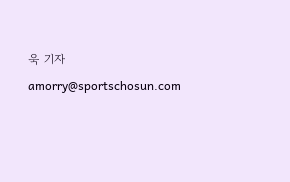욱 기자 amorry@sportschosun.com